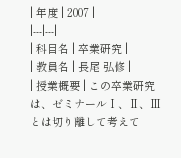| 年度 | 2007 |
|---|---|
| 科目名 | 卒業研究 |
| 教員名 | 長尾 弘修 |
| 授業概要 | この卒業研究は、ゼミナールⅠ、Ⅱ、Ⅲとは切り離して考えて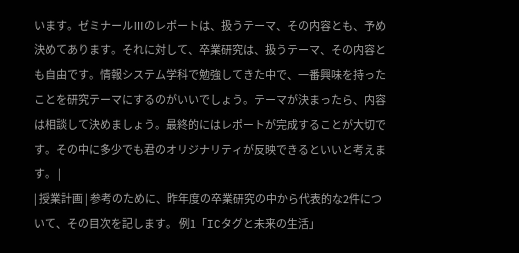います。ゼミナールⅢのレポートは、扱うテーマ、その内容とも、予め決めてあります。それに対して、卒業研究は、扱うテーマ、その内容とも自由です。情報システム学科で勉強してきた中で、一番興味を持ったことを研究テーマにするのがいいでしょう。テーマが決まったら、内容は相談して決めましょう。最終的にはレポートが完成することが大切です。その中に多少でも君のオリジナリティが反映できるといいと考えます。 |
| 授業計画 | 参考のために、昨年度の卒業研究の中から代表的な2件について、その目次を記します。 例1「ICタグと未来の生活」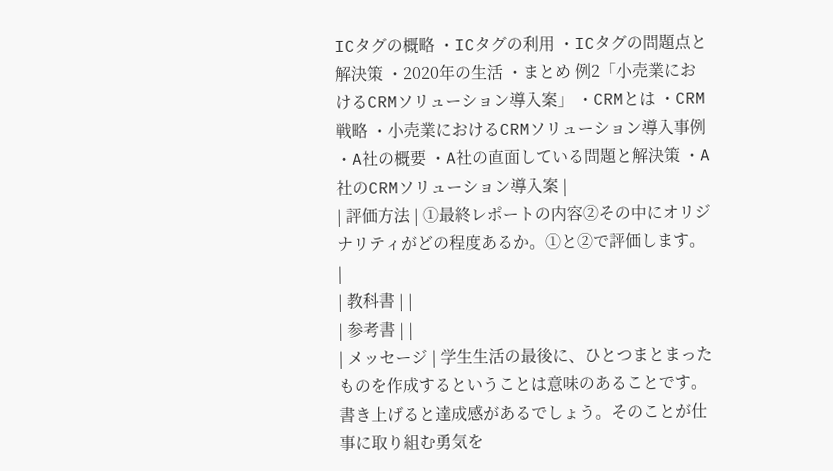ICタグの概略 ・ICタグの利用 ・ICタグの問題点と解決策 ・2020年の生活 ・まとめ 例2「小売業におけるCRMソリューション導入案」 ・CRMとは ・CRM戦略 ・小売業におけるCRMソリューション導入事例 ・A社の概要 ・A社の直面している問題と解決策 ・A社のCRMソリューション導入案 |
| 評価方法 | ①最終レポートの内容②その中にオリジナリティがどの程度あるか。①と②で評価します。 |
| 教科書 | |
| 参考書 | |
| メッセージ | 学生生活の最後に、ひとつまとまったものを作成するということは意味のあることです。書き上げると達成感があるでしょう。そのことが仕事に取り組む勇気を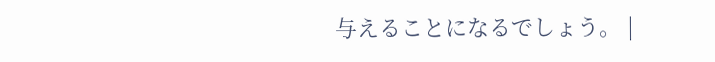与えることになるでしょう。 |